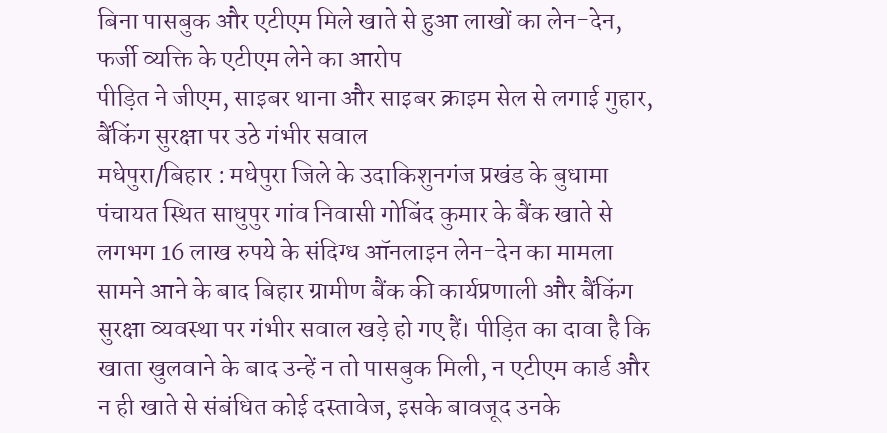बिना पासबुक और एटीएम मिले खाते से हुआ लाखों का लेन-देन, फर्जी व्यक्ति के एटीएम लेने का आरोप
पीड़ित ने जीएम, साइबर थाना और साइबर क्राइम सेल से लगाई गुहार, बैंकिंग सुरक्षा पर उठे गंभीर सवाल
मधेपुरा/बिहार : मधेपुरा जिले के उदाकिशुनगंज प्रखंड के बुधामा पंचायत स्थित साधुपुर गांव निवासी गोबिंद कुमार के बैंक खाते से लगभग 16 लाख रुपये के संदिग्ध ऑनलाइन लेन-देन का मामला सामने आने के बाद बिहार ग्रामीण बैंक की कार्यप्रणाली और बैंकिंग सुरक्षा व्यवस्था पर गंभीर सवाल खड़े हो गए हैं। पीड़ित का दावा है कि खाता खुलवाने के बाद उन्हें न तो पासबुक मिली, न एटीएम कार्ड और न ही खाते से संबंधित कोई दस्तावेज, इसके बावजूद उनके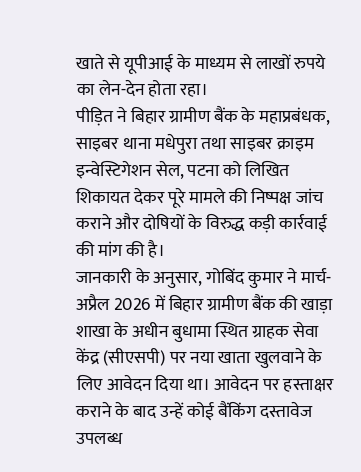खाते से यूपीआई के माध्यम से लाखों रुपये का लेन-देन होता रहा।
पीड़ित ने बिहार ग्रामीण बैंक के महाप्रबंधक, साइबर थाना मधेपुरा तथा साइबर क्राइम इन्वेस्टिगेशन सेल, पटना को लिखित शिकायत देकर पूरे मामले की निष्पक्ष जांच कराने और दोषियों के विरुद्ध कड़ी कार्रवाई की मांग की है।
जानकारी के अनुसार, गोबिंद कुमार ने मार्च-अप्रैल 2026 में बिहार ग्रामीण बैंक की खाड़ा शाखा के अधीन बुधामा स्थित ग्राहक सेवा केंद्र (सीएसपी) पर नया खाता खुलवाने के लिए आवेदन दिया था। आवेदन पर हस्ताक्षर कराने के बाद उन्हें कोई बैंकिंग दस्तावेज उपलब्ध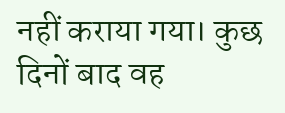नहीं कराया गया। कुछ दिनों बाद वह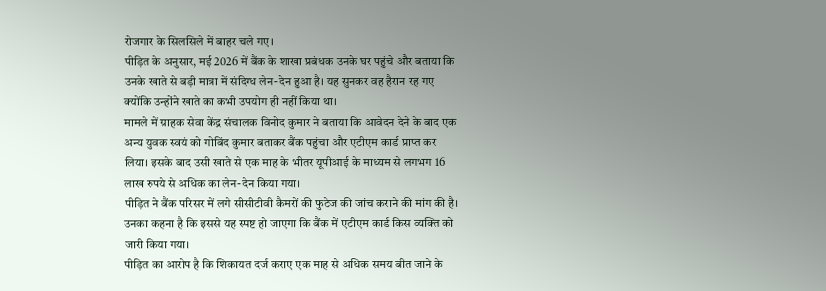रोजगार के सिलसिले में बाहर चले गए।
पीड़ित के अनुसार, मई 2026 में बैंक के शाखा प्रबंधक उनके घर पहुंचे और बताया कि उनके खाते से बड़ी मात्रा में संदिग्ध लेन-देन हुआ है। यह सुनकर वह हैरान रह गए क्योंकि उन्होंने खाते का कभी उपयोग ही नहीं किया था।
मामले में ग्राहक सेवा केंद्र संचालक विनोद कुमार ने बताया कि आवेदन देने के बाद एक अन्य युवक स्वयं को गोबिंद कुमार बताकर बैंक पहुंचा और एटीएम कार्ड प्राप्त कर लिया। इसके बाद उसी खाते से एक माह के भीतर यूपीआई के माध्यम से लगभग 16 लाख रुपये से अधिक का लेन-देन किया गया।
पीड़ित ने बैंक परिसर में लगे सीसीटीवी कैमरों की फुटेज की जांच कराने की मांग की है। उनका कहना है कि इससे यह स्पष्ट हो जाएगा कि बैंक में एटीएम कार्ड किस व्यक्ति को जारी किया गया।
पीड़ित का आरोप है कि शिकायत दर्ज कराए एक माह से अधिक समय बीत जाने के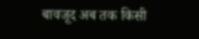बावजूद अब तक किसी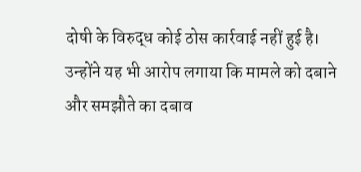दोषी के विरुद्ध कोई ठोस कार्रवाई नहीं हुई है। उन्होंने यह भी आरोप लगाया कि मामले को दबाने और समझौते का दबाव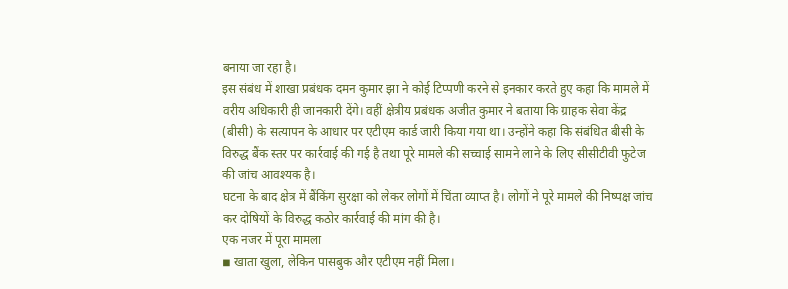बनाया जा रहा है।
इस संबंध में शाखा प्रबंधक दमन कुमार झा ने कोई टिप्पणी करने से इनकार करते हुए कहा कि मामले में वरीय अधिकारी ही जानकारी देंगे। वहीं क्षेत्रीय प्रबंधक अजीत कुमार ने बताया कि ग्राहक सेवा केंद्र (बीसी) के सत्यापन के आधार पर एटीएम कार्ड जारी किया गया था। उन्होंने कहा कि संबंधित बीसी के विरुद्ध बैंक स्तर पर कार्रवाई की गई है तथा पूरे मामले की सच्चाई सामने लाने के लिए सीसीटीवी फुटेज की जांच आवश्यक है।
घटना के बाद क्षेत्र में बैंकिंग सुरक्षा को लेकर लोगों में चिंता व्याप्त है। लोगों ने पूरे मामले की निष्पक्ष जांच कर दोषियों के विरुद्ध कठोर कार्रवाई की मांग की है।
एक नजर में पूरा मामला
◾ खाता खुला, लेकिन पासबुक और एटीएम नहीं मिला।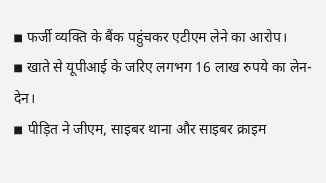◾ फर्जी व्यक्ति के बैंक पहुंचकर एटीएम लेने का आरोप।
◾ खाते से यूपीआई के जरिए लगभग 16 लाख रुपये का लेन-देन।
◾ पीड़ित ने जीएम, साइबर थाना और साइबर क्राइम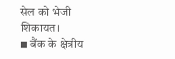सेल को भेजी शिकायत।
◾ बैंक के क्षेत्रीय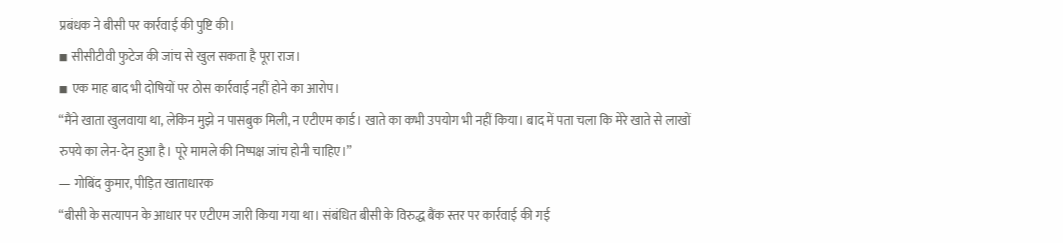प्रबंधक ने बीसी पर कार्रवाई की पुष्टि की।
◾ सीसीटीवी फुटेज की जांच से खुल सकता है पूरा राज।
◾ एक माह बाद भी दोषियों पर ठोस कार्रवाई नहीं होने का आरोप।
“मैंने खाता खुलवाया था, लेकिन मुझे न पासबुक मिली, न एटीएम कार्ड। खाते का कभी उपयोग भी नहीं किया। बाद में पता चला कि मेरे खाते से लाखों रुपये का लेन-देन हुआ है। पूरे मामले की निष्पक्ष जांच होनी चाहिए।”
— गोबिंद कुमार, पीड़ित खाताधारक
“बीसी के सत्यापन के आधार पर एटीएम जारी किया गया था। संबंधित बीसी के विरुद्ध बैंक स्तर पर कार्रवाई की गई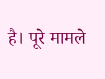है। पूरे मामले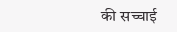की सच्चाई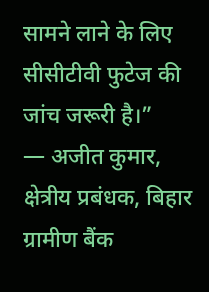सामने लाने के लिए सीसीटीवी फुटेज की जांच जरूरी है।”
— अजीत कुमार, क्षेत्रीय प्रबंधक, बिहार ग्रामीण बैंक